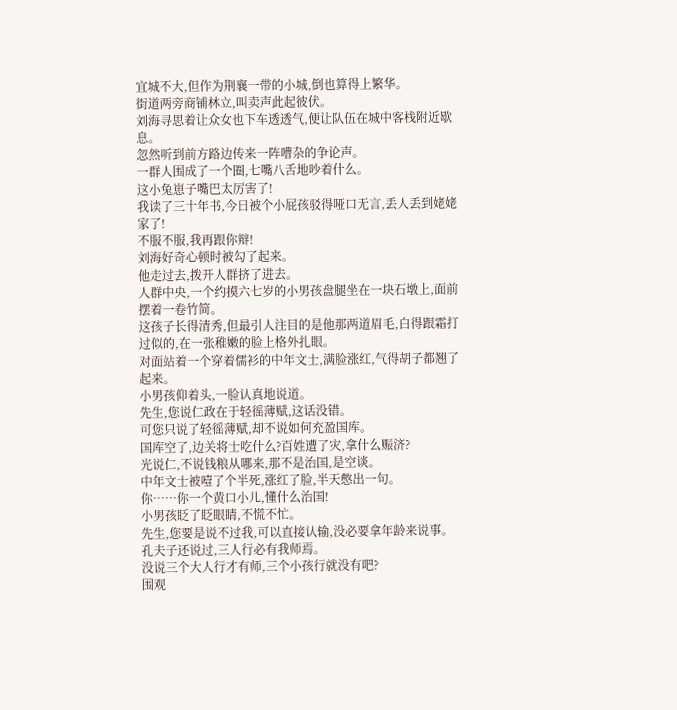宜城不大,但作为荆襄一带的小城,倒也算得上繁华。
街道两旁商铺林立,叫卖声此起彼伏。
刘海寻思着让众女也下车透透气,便让队伍在城中客栈附近歇息。
忽然听到前方路边传来一阵嘈杂的争论声。
一群人围成了一个圈,七嘴八舌地吵着什么。
这小兔崽子嘴巴太厉害了!
我读了三十年书,今日被个小屁孩驳得哑口无言,丢人丢到姥姥家了!
不服不服,我再跟你辩!
刘海好奇心顿时被勾了起来。
他走过去,拨开人群挤了进去。
人群中央,一个约摸六七岁的小男孩盘腿坐在一块石墩上,面前摆着一卷竹简。
这孩子长得清秀,但最引人注目的是他那两道眉毛,白得跟霜打过似的,在一张稚嫩的脸上格外扎眼。
对面站着一个穿着儒衫的中年文士,满脸涨红,气得胡子都翘了起来。
小男孩仰着头,一脸认真地说道。
先生,您说仁政在于轻徭薄赋,这话没错。
可您只说了轻徭薄赋,却不说如何充盈国库。
国库空了,边关将士吃什么?百姓遭了灾,拿什么赈济?
光说仁,不说钱粮从哪来,那不是治国,是空谈。
中年文士被噎了个半死,涨红了脸,半天憋出一句。
你……你一个黄口小儿,懂什么治国!
小男孩眨了眨眼睛,不慌不忙。
先生,您要是说不过我,可以直接认输,没必要拿年龄来说事。
孔夫子还说过,三人行必有我师焉。
没说三个大人行才有师,三个小孩行就没有吧?
围观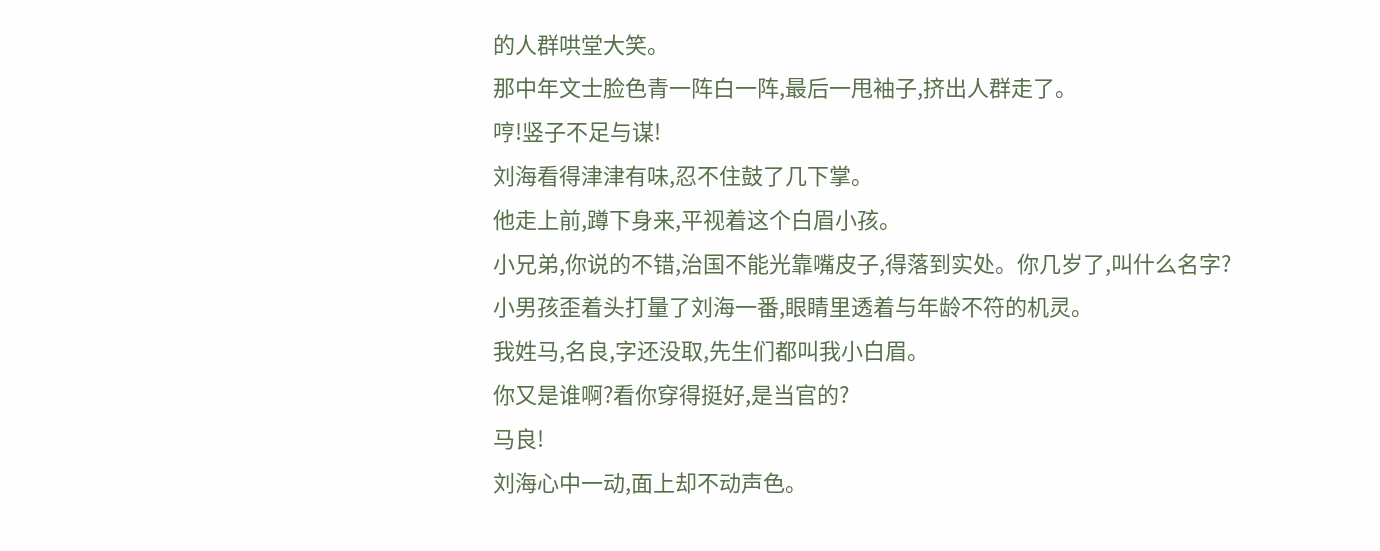的人群哄堂大笑。
那中年文士脸色青一阵白一阵,最后一甩袖子,挤出人群走了。
哼!竖子不足与谋!
刘海看得津津有味,忍不住鼓了几下掌。
他走上前,蹲下身来,平视着这个白眉小孩。
小兄弟,你说的不错,治国不能光靠嘴皮子,得落到实处。你几岁了,叫什么名字?
小男孩歪着头打量了刘海一番,眼睛里透着与年龄不符的机灵。
我姓马,名良,字还没取,先生们都叫我小白眉。
你又是谁啊?看你穿得挺好,是当官的?
马良!
刘海心中一动,面上却不动声色。